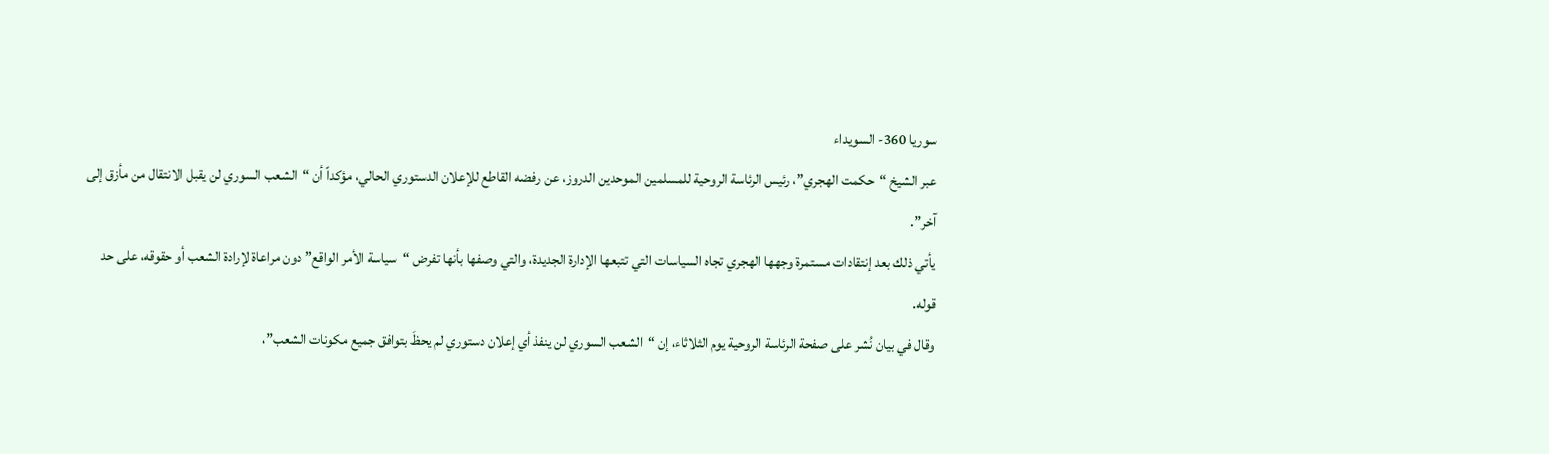سوريا 360- السويداء
عبر الشيخ “حكمت الهجري”، رئيس الرئاسة الروحية للمسلمين الموحدين الدروز، عن رفضه القاطع للإعلان الدستوري الحالي، مؤكداً أن “الشعب السوري لن يقبل الانتقال من مأزق إلى آخر”.
يأتي ذلك بعد إنتقادات مستمرة وجهها الهجري تجاه السياسات التي تتبعها الإدارة الجديدة، والتي وصفها بأنها تفرض “سياسة الأمر الواقع” دون مراعاة لإرادة الشعب أو حقوقه، على حد قوله.
وقال في بيان نُشر على صفحة الرئاسة الروحية يوم الثلاثاء، إن “الشعب السوري لن ينفذ أي إعلان دستوري لم يحظَ بتوافق جميع مكونات الشعب”،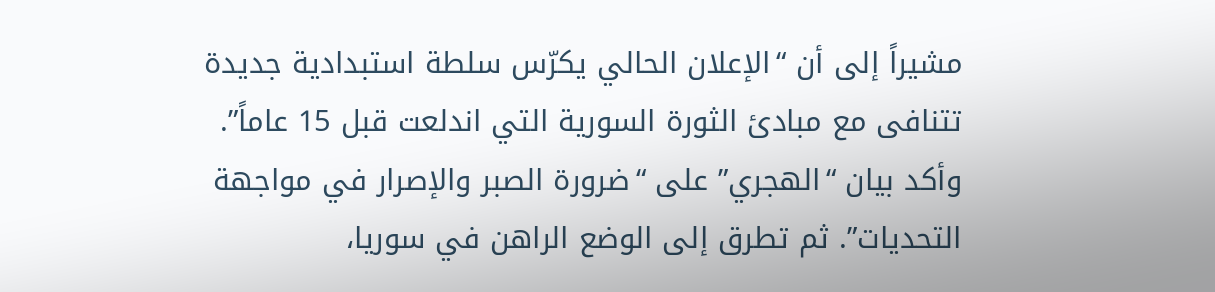مشيراً إلى أن “الإعلان الحالي يكرّس سلطة استبدادية جديدة تتنافى مع مبادئ الثورة السورية التي اندلعت قبل 15 عاماً”.
وأكد بيان “الهجري” على “ضرورة الصبر والإصرار في مواجهة التحديات”. ثم تطرق إلى الوضع الراهن في سوريا،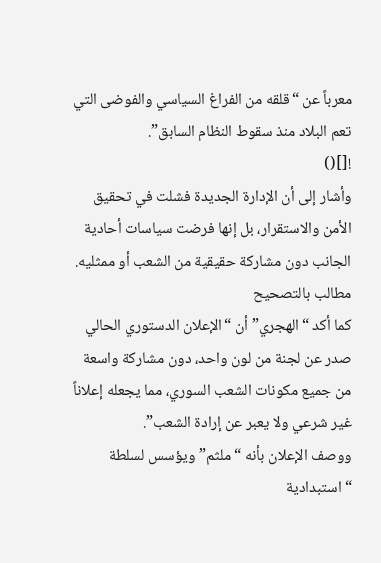معرباً عن “قلقه من الفراغ السياسي والفوضى التي تعم البلاد منذ سقوط النظام السابق”.
![]()
وأشار إلى أن الإدارة الجديدة فشلت في تحقيق الأمن والاستقرار، بل إنها فرضت سياسات أحادية الجانب دون مشاركة حقيقية من الشعب أو ممثليه.
مطالب بالتصحيح
كما أكد “الهجري” أن “الإعلان الدستوري الحالي صدر عن لجنة من لون واحد، دون مشاركة واسعة من جميع مكونات الشعب السوري، مما يجعله إعلاناً غير شرعي ولا يعبر عن إرادة الشعب”.
ووصف الإعلان بأنه “ملثم” ويؤسس لسلطة “استبدادية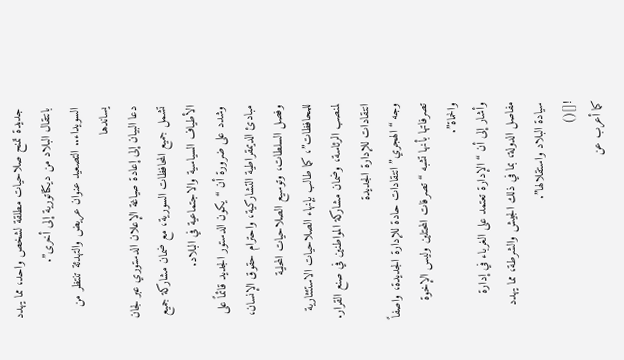جديدة تمنح صلاحيات مطلقة لشخص واحد، مما يهدد بانتقال البلاد من ديكتاتورية إلى أخرى”.
السويداء.. التصعيد عنوان عريض والتهدئة تنتظر من يساندها
دعا البيان إلى إعادة صياغة الإعلان الدستوري عبر لجان تشمل جميع المحافظات السورية، مع ضمان مشاركة جميع الأطياف السياسية والاجتماعية في البلاد.
وشدد على ضرورة أن “يكون الدستور الجديد قائماً على مبادئ الديمقراطية التشاركية، واحترام حقوق الإنسان، وفصل السلطات، وتوسيع الصلاحيات المحلية للمحافظات”، كما طالب بإنهاء الصلاحيات الاستئثارية لمنصب الرئاسة، وضمان مشاركة المواطنين في صنع القرار.
انتقادات للإدارة الجديدة
وجه “الهجري” انتقادات حادة للإدارة الجديدة، واصفاً تصرفاتها بأنها تشبه “تصرفات المحتلين وليس الإخوة والحماة”.
وأشار إلى أن “الإدارة تعتمد على الغرباء في إدارة مفاصل الدولة، بما في ذلك الجيش والشرطة، مما يهدد سيادة البلاد واستقلالها”.
![]()
كما أعرب عن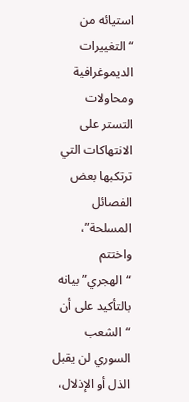استيائه من “التغييرات الديموغرافية ومحاولات التستر على الانتهاكات التي ترتكبها بعض الفصائل المسلحة”، واختتم “الهجري” بيانه بالتأكيد على أن “الشعب السوري لن يقبل الذل أو الإذلال،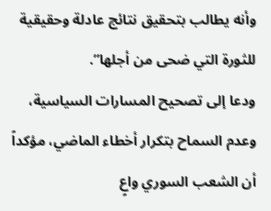وأنه يطالب بتحقيق نتائج عادلة وحقيقية للثورة التي ضحى من أجلها”.
ودعا إلى تصحيح المسارات السياسية، وعدم السماح بتكرار أخطاء الماضي، مؤكداً أن الشعب السوري واعٍ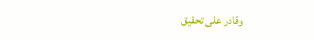وقادر على تحقيق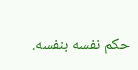حكم نفسه بنفسه.